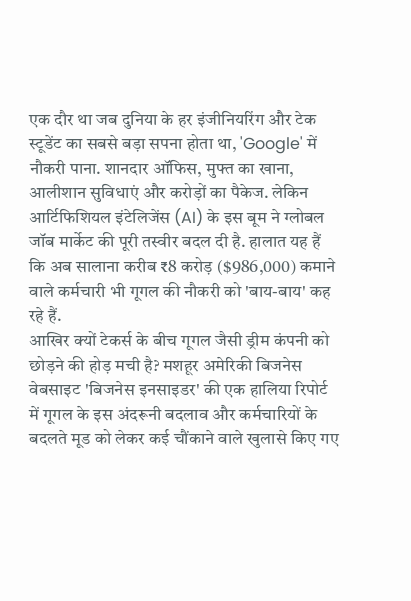एक दौर था जब दुनिया के हर इंजीनियरिंग और टेक स्टूडेंट का सबसे बड़ा सपना होता था, 'Google' में नौकरी पाना. शानदार ऑफिस, मुफ्त का खाना, आलीशान सुविधाएं और करोड़ों का पैकेज. लेकिन आर्टिफिशियल इंटेलिजेंस (AI) के इस बूम ने ग्लोबल जॉब मार्केट की पूरी तस्वीर बदल दी है. हालात यह हैं कि अब सालाना करीब ₹8 करोड़ ($986,000) कमाने वाले कर्मचारी भी गूगल की नौकरी को 'बाय-बाय' कह रहे हैं.
आखिर क्यों टेकर्स के बीच गूगल जैसी ड्रीम कंपनी को छोड़ने की होड़ मची है? मशहूर अमेरिकी बिजनेस वेबसाइट 'बिजनेस इनसाइडर' की एक हालिया रिपोर्ट में गूगल के इस अंदरूनी बदलाव और कर्मचारियों के बदलते मूड को लेकर कई चौंकाने वाले खुलासे किए गए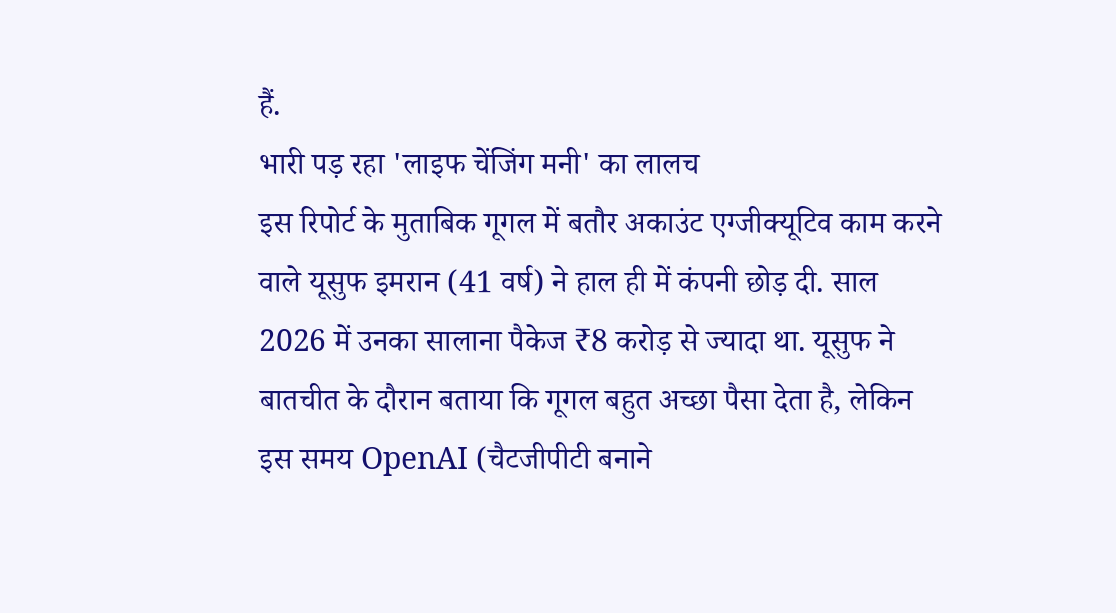हैं.
भारी पड़ रहा 'लाइफ चेंजिंग मनी' का लालच
इस रिपोर्ट के मुताबिक गूगल में बतौर अकाउंट एग्जीक्यूटिव काम करने वाले यूसुफ इमरान (41 वर्ष) ने हाल ही में कंपनी छोड़ दी. साल 2026 में उनका सालाना पैकेज ₹8 करोड़ से ज्यादा था. यूसुफ ने बातचीत के दौरान बताया कि गूगल बहुत अच्छा पैसा देता है, लेकिन इस समय OpenAI (चैटजीपीटी बनाने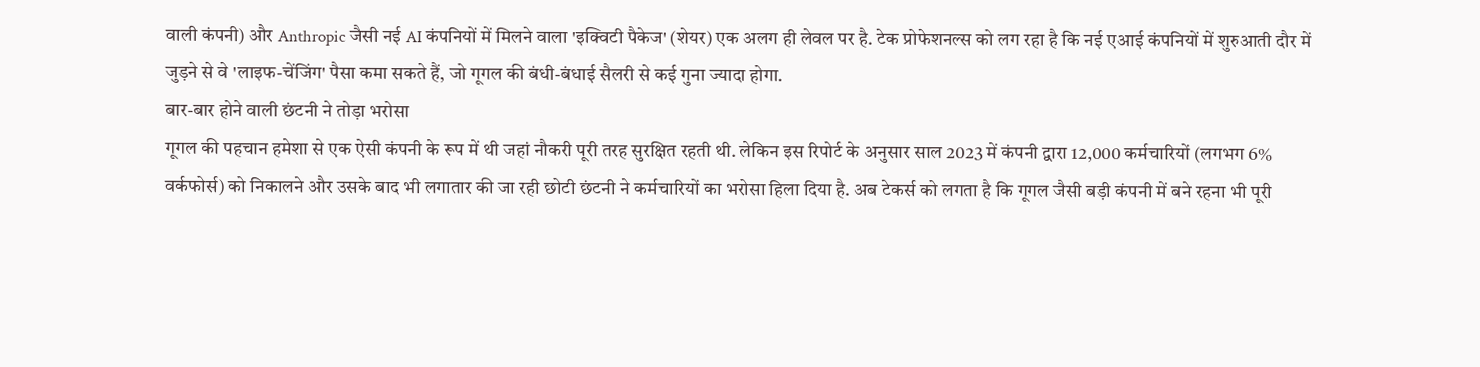वाली कंपनी) और Anthropic जैसी नई AI कंपनियों में मिलने वाला 'इक्विटी पैकेज' (शेयर) एक अलग ही लेवल पर है. टेक प्रोफेशनल्स को लग रहा है कि नई एआई कंपनियों में शुरुआती दौर में जुड़ने से वे 'लाइफ-चेंजिंग' पैसा कमा सकते हैं, जो गूगल की बंधी-बंधाई सैलरी से कई गुना ज्यादा होगा.
बार-बार होने वाली छंटनी ने तोड़ा भरोसा
गूगल की पहचान हमेशा से एक ऐसी कंपनी के रूप में थी जहां नौकरी पूरी तरह सुरक्षित रहती थी. लेकिन इस रिपोर्ट के अनुसार साल 2023 में कंपनी द्वारा 12,000 कर्मचारियों (लगभग 6% वर्कफोर्स) को निकालने और उसके बाद भी लगातार की जा रही छोटी छंटनी ने कर्मचारियों का भरोसा हिला दिया है. अब टेकर्स को लगता है कि गूगल जैसी बड़ी कंपनी में बने रहना भी पूरी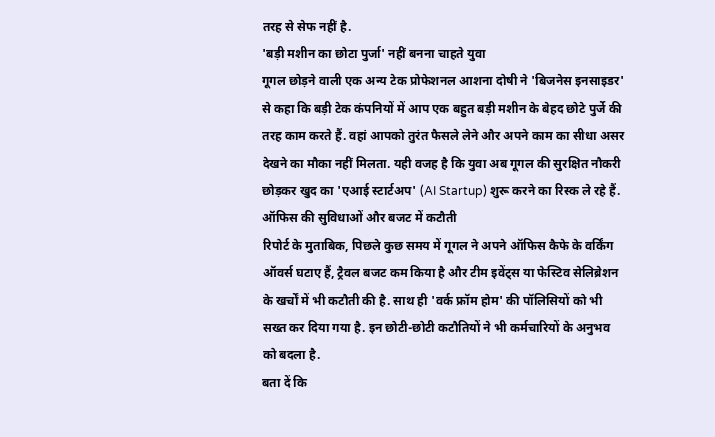तरह से सेफ नहीं है.
'बड़ी मशीन का छोटा पुर्जा' नहीं बनना चाहते युवा
गूगल छोड़ने वाली एक अन्य टेक प्रोफेशनल आशना दोषी ने 'बिजनेस इनसाइडर' से कहा कि बड़ी टेक कंपनियों में आप एक बहुत बड़ी मशीन के बेहद छोटे पुर्जे की तरह काम करते हैं. वहां आपको तुरंत फैसले लेने और अपने काम का सीधा असर देखने का मौका नहीं मिलता. यही वजह है कि युवा अब गूगल की सुरक्षित नौकरी छोड़कर खुद का 'एआई स्टार्टअप' (AI Startup) शुरू करने का रिस्क ले रहे हैं.
ऑफिस की सुविधाओं और बजट में कटौती
रिपोर्ट के मुताबिक, पिछले कुछ समय में गूगल ने अपने ऑफिस कैफे के वर्किंग ऑवर्स घटाए हैं, ट्रैवल बजट कम किया है और टीम इवेंट्स या फेस्टिव सेलिब्रेशन के खर्चों में भी कटौती की है. साथ ही 'वर्क फ्रॉम होम' की पॉलिसियों को भी सख्त कर दिया गया है. इन छोटी-छोटी कटौतियों ने भी कर्मचारियों के अनुभव को बदला है.
बता दें कि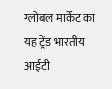ग्लोबल मार्केट का यह ट्रेंड भारतीय आईटी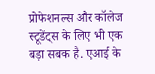प्रोफेशनल्स और कॉलेज स्टूडेंट्स के लिए भी एक बड़ा सबक है. एआई के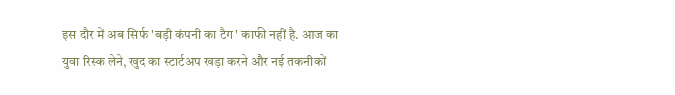इस दौर में अब सिर्फ 'बड़ी कंपनी का टैग' काफी नहीं है. आज का युवा रिस्क लेने, खुद का स्टार्टअप खड़ा करने और नई तकनीकों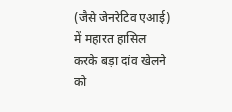(जैसे जेनरेटिव एआई) में महारत हासिल करके बड़ा दांव खेलने को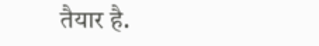तैयार है.